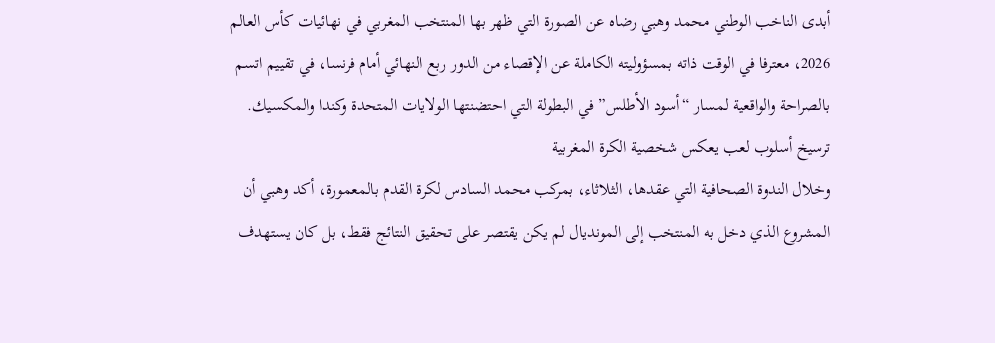أبدى الناخب الوطني محمد وهبي رضاه عن الصورة التي ظهر بها المنتخب المغربي في نهائيات كأس العالم 2026، معترفا في الوقت ذاته بمسؤوليته الكاملة عن الإقصاء من الدور ربع النهائي أمام فرنسا، في تقييم اتسم بالصراحة والواقعية لمسار “أسود الأطلس” في البطولة التي احتضنتها الولايات المتحدة وكندا والمكسيك.
ترسيخ أسلوب لعب يعكس شخصية الكرة المغربية
وخلال الندوة الصحافية التي عقدها، الثلاثاء، بمركب محمد السادس لكرة القدم بالمعمورة، أكد وهبي أن المشروع الذي دخل به المنتخب إلى المونديال لم يكن يقتصر على تحقيق النتائج فقط، بل كان يستهدف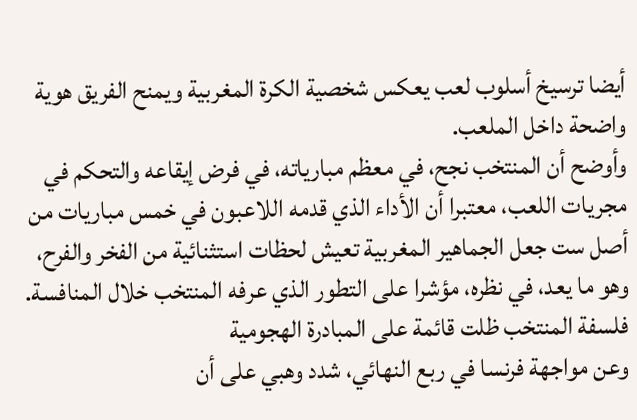أيضا ترسيخ أسلوب لعب يعكس شخصية الكرة المغربية ويمنح الفريق هوية واضحة داخل الملعب.
وأوضح أن المنتخب نجح، في معظم مبارياته، في فرض إيقاعه والتحكم في مجريات اللعب، معتبرا أن الأداء الذي قدمه اللاعبون في خمس مباريات من أصل ست جعل الجماهير المغربية تعيش لحظات استثنائية من الفخر والفرح، وهو ما يعد، في نظره، مؤشرا على التطور الذي عرفه المنتخب خلال المنافسة.
فلسفة المنتخب ظلت قائمة على المبادرة الهجومية
وعن مواجهة فرنسا في ربع النهائي، شدد وهبي على أن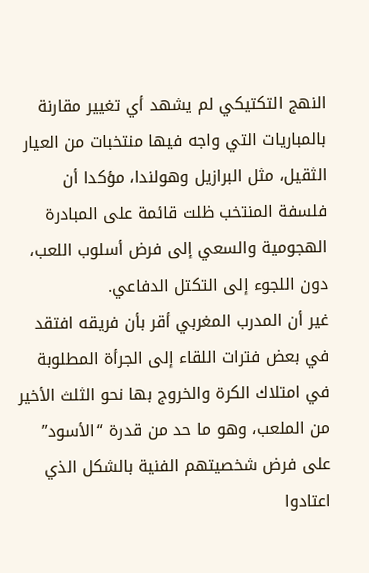النهج التكتيكي لم يشهد أي تغيير مقارنة بالمباريات التي واجه فيها منتخبات من العيار الثقيل، مثل البرازيل وهولندا، مؤكدا أن فلسفة المنتخب ظلت قائمة على المبادرة الهجومية والسعي إلى فرض أسلوب اللعب، دون اللجوء إلى التكتل الدفاعي.
غير أن المدرب المغربي أقر بأن فريقه افتقد في بعض فترات اللقاء إلى الجرأة المطلوبة في امتلاك الكرة والخروج بها نحو الثلث الأخير من الملعب، وهو ما حد من قدرة “الأسود” على فرض شخصيتهم الفنية بالشكل الذي اعتادوا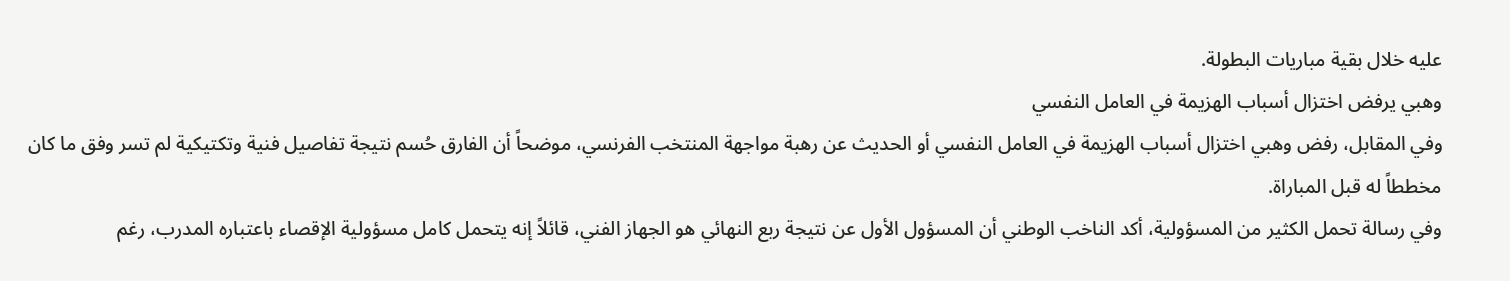عليه خلال بقية مباريات البطولة.
وهبي يرفض اختزال أسباب الهزيمة في العامل النفسي
وفي المقابل، رفض وهبي اختزال أسباب الهزيمة في العامل النفسي أو الحديث عن رهبة مواجهة المنتخب الفرنسي، موضحاً أن الفارق حُسم نتيجة تفاصيل فنية وتكتيكية لم تسر وفق ما كان مخططاً له قبل المباراة.
وفي رسالة تحمل الكثير من المسؤولية، أكد الناخب الوطني أن المسؤول الأول عن نتيجة ربع النهائي هو الجهاز الفني، قائلاً إنه يتحمل كامل مسؤولية الإقصاء باعتباره المدرب، رغم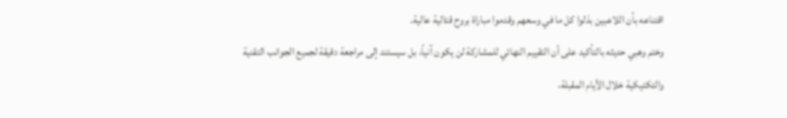اقتناعه بأن اللاعبين بذلوا كل ما في وسعهم وقدموا مباراة بروح قتالية عالية.
وختم وهبي حديثه بالتأكيد على أن التقييم النهائي للمشاركة لن يكون آنياً، بل سيستند إلى مراجعة دقيقة لجميع الجوانب التقنية والتكتيكية خلال الأيام المقبلة،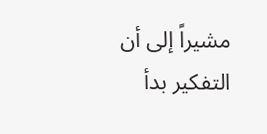مشيراً إلى أن التفكير بدأ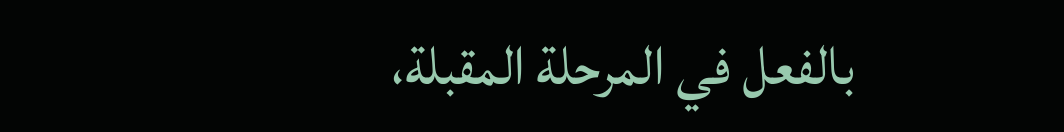بالفعل في المرحلة المقبلة،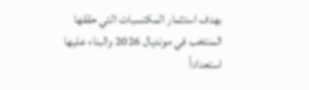بهدف استثمار المكتسبات التي حققها المنتخب في مونديال 2026 والبناء عليها استعداداً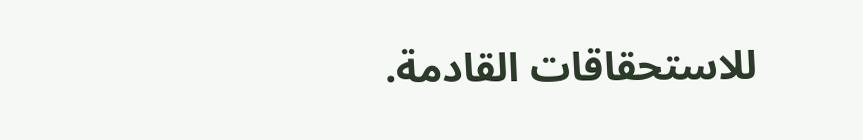للاستحقاقات القادمة.